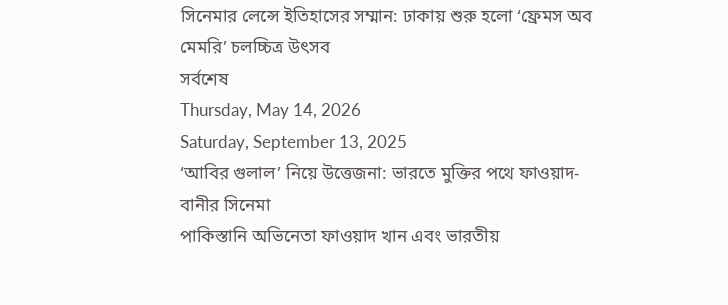সিনেমার লেন্সে ইতিহাসের সম্মান: ঢাকায় শুরু হলো ‘ফ্রেমস অব মেমরি’ চলচ্চিত্র উৎসব
সর্বশেষ
Thursday, May 14, 2026
Saturday, September 13, 2025
‘আবির গুলাল’ নিয়ে উত্তেজনা: ভারতে মুক্তির পথে ফাওয়াদ-বানীর সিনেমা
পাকিস্তানি অভিনেতা ফাওয়াদ খান এবং ভারতীয়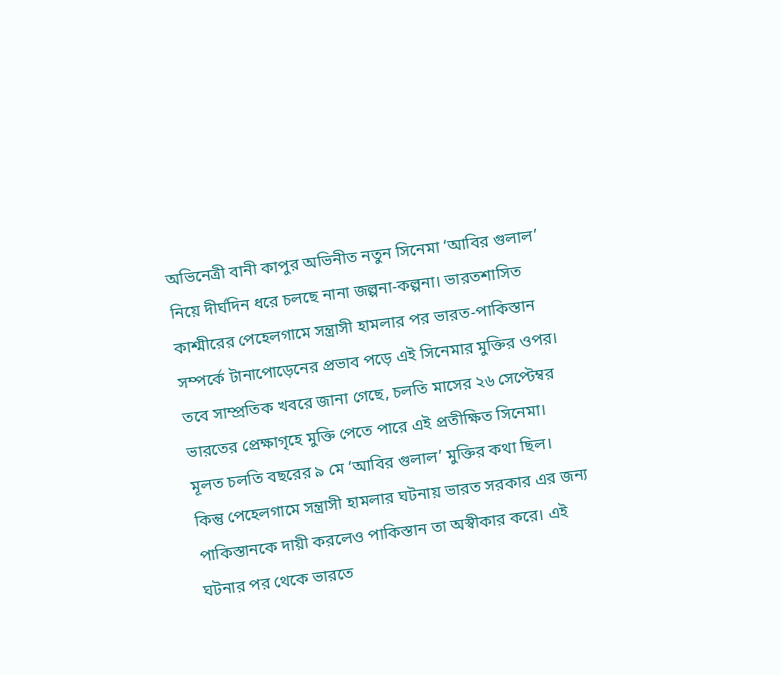অভিনেত্রী বানী কাপুর অভিনীত নতুন সিনেমা ‘আবির গুলাল’ নিয়ে দীর্ঘদিন ধরে চলছে নানা জল্পনা-কল্পনা। ভারতশাসিত কাশ্মীরের পেহেলগামে সন্ত্রাসী হামলার পর ভারত-পাকিস্তান সম্পর্কে টানাপোড়েনের প্রভাব পড়ে এই সিনেমার মুক্তির ওপর। তবে সাম্প্রতিক খবরে জানা গেছে, চলতি মাসের ২৬ সেপ্টেম্বর ভারতের প্রেক্ষাগৃহে মুক্তি পেতে পারে এই প্রতীক্ষিত সিনেমা।
মূলত চলতি বছরের ৯ মে ‘আবির গুলাল’ মুক্তির কথা ছিল। কিন্তু পেহেলগামে সন্ত্রাসী হামলার ঘটনায় ভারত সরকার এর জন্য পাকিস্তানকে দায়ী করলেও পাকিস্তান তা অস্বীকার করে। এই ঘটনার পর থেকে ভারতে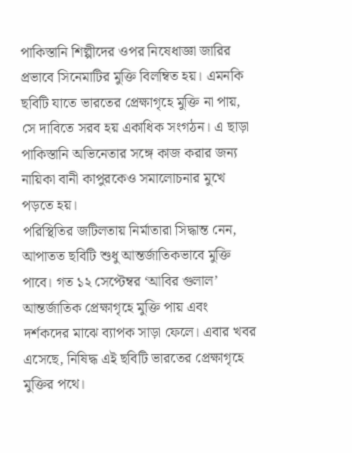পাকিস্তানি শিল্পীদের ওপর নিষেধাজ্ঞা জারির প্রভাবে সিনেমাটির মুক্তি বিলম্বিত হয়। এমনকি ছবিটি যাতে ভারতের প্রেক্ষাগৃহে মুক্তি না পায়, সে দাবিতে সরব হয় একাধিক সংগঠন। এ ছাড়া পাকিস্তানি অভিনেতার সঙ্গে কাজ করার জন্য নায়িকা বানী কাপুরকেও সমালোচনার মুখে পড়তে হয়।
পরিস্থিতির জটিলতায় নির্মাতারা সিদ্ধান্ত নেন, আপাতত ছবিটি শুধু আন্তর্জাতিকভাবে মুক্তি পাবে। গত ১২ সেপ্টেম্বর ‘আবির গুলাল’ আন্তর্জাতিক প্রেক্ষাগৃহে মুক্তি পায় এবং দর্শকদের মাঝে ব্যাপক সাড়া ফেলে। এবার খবর এসেছে, নিষিদ্ধ এই ছবিটি ভারতের প্রেক্ষাগৃহে মুক্তির পথে।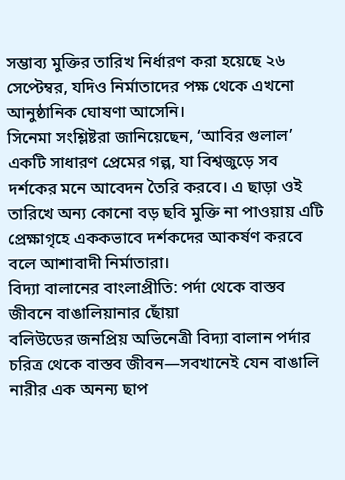সম্ভাব্য মুক্তির তারিখ নির্ধারণ করা হয়েছে ২৬ সেপ্টেম্বর, যদিও নির্মাতাদের পক্ষ থেকে এখনো আনুষ্ঠানিক ঘোষণা আসেনি।
সিনেমা সংশ্লিষ্টরা জানিয়েছেন, ‘আবির গুলাল’ একটি সাধারণ প্রেমের গল্প, যা বিশ্বজুড়ে সব দর্শকের মনে আবেদন তৈরি করবে। এ ছাড়া ওই তারিখে অন্য কোনো বড় ছবি মুক্তি না পাওয়ায় এটি প্রেক্ষাগৃহে এককভাবে দর্শকদের আকর্ষণ করবে বলে আশাবাদী নির্মাতারা।
বিদ্যা বালানের বাংলাপ্রীতি: পর্দা থেকে বাস্তব জীবনে বাঙালিয়ানার ছোঁয়া
বলিউডের জনপ্রিয় অভিনেত্রী বিদ্যা বালান পর্দার চরিত্র থেকে বাস্তব জীবন—সবখানেই যেন বাঙালি নারীর এক অনন্য ছাপ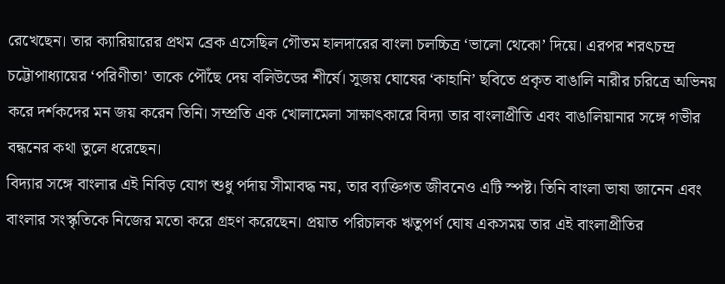রেখেছেন। তার ক্যারিয়ারের প্রথম ব্রেক এসেছিল গৌতম হালদারের বাংলা চলচ্চিত্র ‘ভালো থেকো’ দিয়ে। এরপর শরৎচন্দ্র চট্টোপাধ্যায়ের ‘পরিণীতা’ তাকে পৌঁছে দেয় বলিউডের শীর্ষে। সুজয় ঘোষের ‘কাহানি’ ছবিতে প্রকৃত বাঙালি নারীর চরিত্রে অভিনয় করে দর্শকদের মন জয় করেন তিনি। সম্প্রতি এক খোলামেলা সাক্ষাৎকারে বিদ্যা তার বাংলাপ্রীতি এবং বাঙালিয়ানার সঙ্গে গভীর বন্ধনের কথা তুলে ধরেছেন।
বিদ্যার সঙ্গে বাংলার এই নিবিড় যোগ শুধু পর্দায় সীমাবদ্ধ নয়, তার ব্যক্তিগত জীবনেও এটি স্পষ্ট। তিনি বাংলা ভাষা জানেন এবং বাংলার সংস্কৃতিকে নিজের মতো করে গ্রহণ করেছেন। প্রয়াত পরিচালক ঋতুপর্ণ ঘোষ একসময় তার এই বাংলাপ্রীতির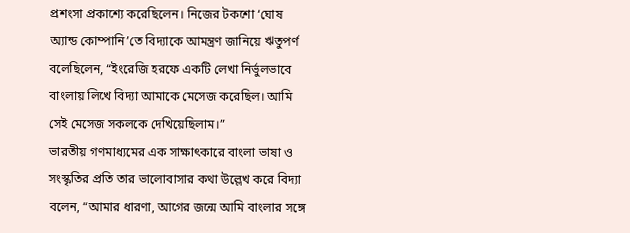প্রশংসা প্রকাশ্যে করেছিলেন। নিজের টকশো ‘ঘোষ অ্যান্ড কোম্পানি’তে বিদ্যাকে আমন্ত্রণ জানিয়ে ঋতুপর্ণ বলেছিলেন, “ইংরেজি হরফে একটি লেখা নির্ভুলভাবে বাংলায় লিখে বিদ্যা আমাকে মেসেজ করেছিল। আমি সেই মেসেজ সকলকে দেখিয়েছিলাম।”
ভারতীয় গণমাধ্যমের এক সাক্ষাৎকারে বাংলা ভাষা ও সংস্কৃতির প্রতি তার ভালোবাসার কথা উল্লেখ করে বিদ্যা বলেন, “আমার ধারণা, আগের জন্মে আমি বাংলার সঙ্গে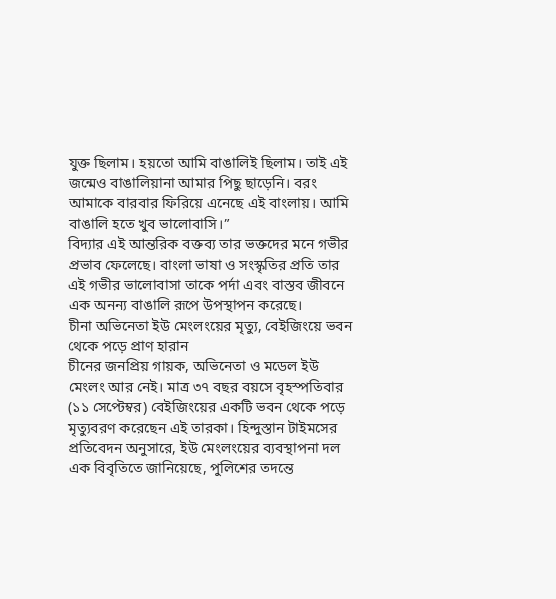যুক্ত ছিলাম। হয়তো আমি বাঙালিই ছিলাম। তাই এই জন্মেও বাঙালিয়ানা আমার পিছু ছাড়েনি। বরং আমাকে বারবার ফিরিয়ে এনেছে এই বাংলায়। আমি বাঙালি হতে খুব ভালোবাসি।”
বিদ্যার এই আন্তরিক বক্তব্য তার ভক্তদের মনে গভীর প্রভাব ফেলেছে। বাংলা ভাষা ও সংস্কৃতির প্রতি তার এই গভীর ভালোবাসা তাকে পর্দা এবং বাস্তব জীবনে এক অনন্য বাঙালি রূপে উপস্থাপন করেছে।
চীনা অভিনেতা ইউ মেংলংয়ের মৃত্যু, বেইজিংয়ে ভবন থেকে পড়ে প্রাণ হারান
চীনের জনপ্রিয় গায়ক, অভিনেতা ও মডেল ইউ মেংলং আর নেই। মাত্র ৩৭ বছর বয়সে বৃহস্পতিবার (১১ সেপ্টেম্বর) বেইজিংয়ের একটি ভবন থেকে পড়ে মৃত্যুবরণ করেছেন এই তারকা। হিন্দুস্তান টাইমসের প্রতিবেদন অনুসারে, ইউ মেংলংয়ের ব্যবস্থাপনা দল এক বিবৃতিতে জানিয়েছে, পুলিশের তদন্তে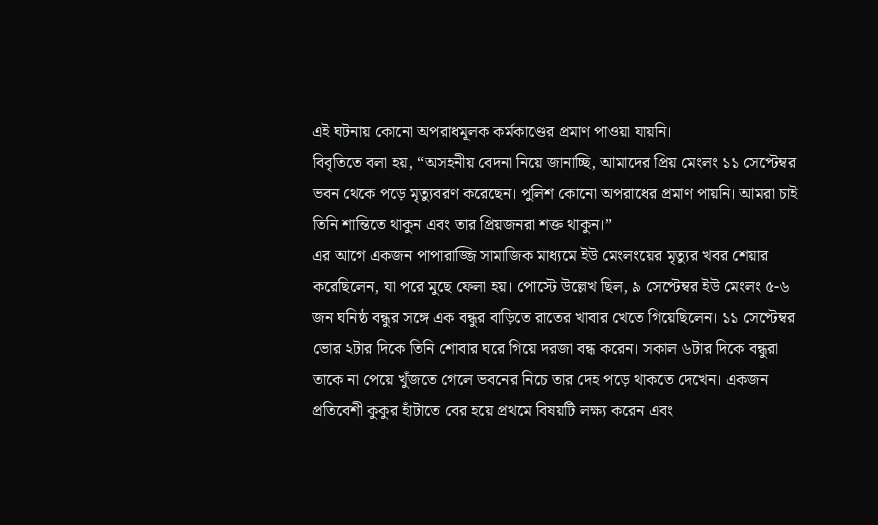এই ঘটনায় কোনো অপরাধমূলক কর্মকাণ্ডের প্রমাণ পাওয়া যায়নি।
বিবৃতিতে বলা হয়, “অসহনীয় বেদনা নিয়ে জানাচ্ছি, আমাদের প্রিয় মেংলং ১১ সেপ্টেম্বর ভবন থেকে পড়ে মৃত্যুবরণ করেছেন। পুলিশ কোনো অপরাধের প্রমাণ পায়নি। আমরা চাই তিনি শান্তিতে থাকুন এবং তার প্রিয়জনরা শক্ত থাকুন।”
এর আগে একজন পাপারাজ্জি সামাজিক মাধ্যমে ইউ মেংলংয়ের মৃত্যুর খবর শেয়ার করেছিলেন, যা পরে মুছে ফেলা হয়। পোস্টে উল্লেখ ছিল, ৯ সেপ্টেম্বর ইউ মেংলং ৫-৬ জন ঘনিষ্ঠ বন্ধুর সঙ্গে এক বন্ধুর বাড়িতে রাতের খাবার খেতে গিয়েছিলেন। ১১ সেপ্টেম্বর ভোর ২টার দিকে তিনি শোবার ঘরে গিয়ে দরজা বন্ধ করেন। সকাল ৬টার দিকে বন্ধুরা তাকে না পেয়ে খুঁজতে গেলে ভবনের নিচে তার দেহ পড়ে থাকতে দেখেন। একজন প্রতিবেশী কুকুর হাঁটাতে বের হয়ে প্রথমে বিষয়টি লক্ষ্য করেন এবং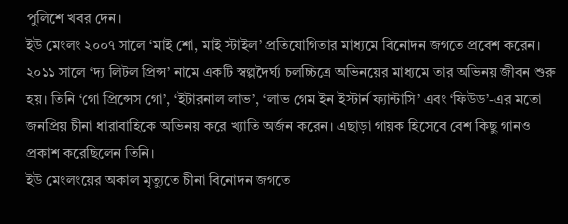পুলিশে খবর দেন।
ইউ মেংলং ২০০৭ সালে ‘মাই শো, মাই স্টাইল’ প্রতিযোগিতার মাধ্যমে বিনোদন জগতে প্রবেশ করেন। ২০১১ সালে ‘দ্য লিটল প্রিন্স’ নামে একটি স্বল্পদৈর্ঘ্য চলচ্চিত্রে অভিনয়ের মাধ্যমে তার অভিনয় জীবন শুরু হয়। তিনি ‘গো প্রিন্সেস গো’, ‘ইটারনাল লাভ’, ‘লাভ গেম ইন ইস্টার্ন ফ্যান্টাসি’ এবং ‘ফিউড’-এর মতো জনপ্রিয় চীনা ধারাবাহিকে অভিনয় করে খ্যাতি অর্জন করেন। এছাড়া গায়ক হিসেবে বেশ কিছু গানও প্রকাশ করেছিলেন তিনি।
ইউ মেংলংয়ের অকাল মৃত্যুতে চীনা বিনোদন জগতে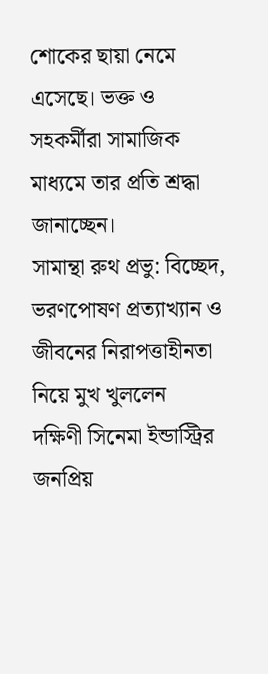শোকের ছায়া নেমে এসেছে। ভক্ত ও সহকর্মীরা সামাজিক মাধ্যমে তার প্রতি শ্রদ্ধা জানাচ্ছেন।
সামান্থা রুথ প্রভু: বিচ্ছেদ, ভরণপোষণ প্রত্যাখ্যান ও জীবনের নিরাপত্তাহীনতা নিয়ে মুখ খুললেন
দক্ষিণী সিনেমা ইন্ডাস্ট্রির জনপ্রিয়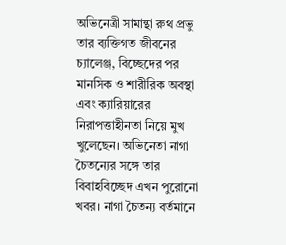অভিনেত্রী সামান্থা রুথ প্রভু তার ব্যক্তিগত জীবনের চ্যালেঞ্জ, বিচ্ছেদের পর মানসিক ও শারীরিক অবস্থা এবং ক্যারিয়ারের নিরাপত্তাহীনতা নিয়ে মুখ খুলেছেন। অভিনেতা নাগা চৈতন্যের সঙ্গে তার বিবাহবিচ্ছেদ এখন পুরোনো খবর। নাগা চৈতন্য বর্তমানে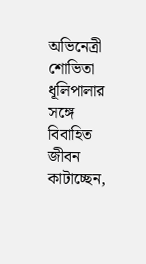অভিনেত্রী শোভিতা ধূলিপালার সঙ্গে বিবাহিত জীবন কাটাচ্ছেন,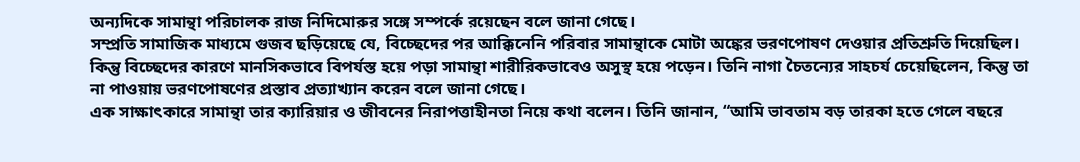অন্যদিকে সামান্থা পরিচালক রাজ নিদিমোরুর সঙ্গে সম্পর্কে রয়েছেন বলে জানা গেছে।
সম্প্রতি সামাজিক মাধ্যমে গুজব ছড়িয়েছে যে, বিচ্ছেদের পর আক্কিনেনি পরিবার সামান্থাকে মোটা অঙ্কের ভরণপোষণ দেওয়ার প্রতিশ্রুতি দিয়েছিল। কিন্তু বিচ্ছেদের কারণে মানসিকভাবে বিপর্যস্ত হয়ে পড়া সামান্থা শারীরিকভাবেও অসুস্থ হয়ে পড়েন। তিনি নাগা চৈতন্যের সাহচর্য চেয়েছিলেন, কিন্তু তা না পাওয়ায় ভরণপোষণের প্রস্তাব প্রত্যাখ্যান করেন বলে জানা গেছে।
এক সাক্ষাৎকারে সামান্থা তার ক্যারিয়ার ও জীবনের নিরাপত্তাহীনতা নিয়ে কথা বলেন। তিনি জানান, “আমি ভাবতাম বড় তারকা হতে গেলে বছরে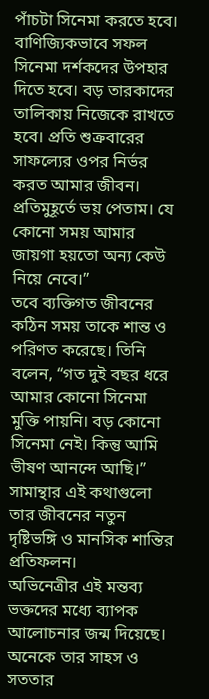পাঁচটা সিনেমা করতে হবে। বাণিজ্যিকভাবে সফল সিনেমা দর্শকদের উপহার দিতে হবে। বড় তারকাদের তালিকায় নিজেকে রাখতে হবে। প্রতি শুক্রবারের সাফল্যের ওপর নির্ভর করত আমার জীবন। প্রতিমুহূর্তে ভয় পেতাম। যে কোনো সময় আমার জায়গা হয়তো অন্য কেউ নিয়ে নেবে।”
তবে ব্যক্তিগত জীবনের কঠিন সময় তাকে শান্ত ও পরিণত করেছে। তিনি বলেন, “গত দুই বছর ধরে আমার কোনো সিনেমা মুক্তি পায়নি। বড় কোনো সিনেমা নেই। কিন্তু আমি ভীষণ আনন্দে আছি।” সামান্থার এই কথাগুলো তার জীবনের নতুন দৃষ্টিভঙ্গি ও মানসিক শান্তির প্রতিফলন।
অভিনেত্রীর এই মন্তব্য ভক্তদের মধ্যে ব্যাপক আলোচনার জন্ম দিয়েছে। অনেকে তার সাহস ও সততার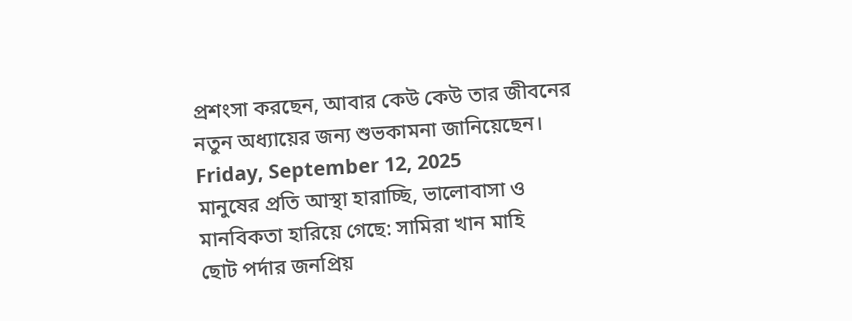প্রশংসা করছেন, আবার কেউ কেউ তার জীবনের নতুন অধ্যায়ের জন্য শুভকামনা জানিয়েছেন।
Friday, September 12, 2025
মানুষের প্রতি আস্থা হারাচ্ছি, ভালোবাসা ও মানবিকতা হারিয়ে গেছে: সামিরা খান মাহি
ছোট পর্দার জনপ্রিয়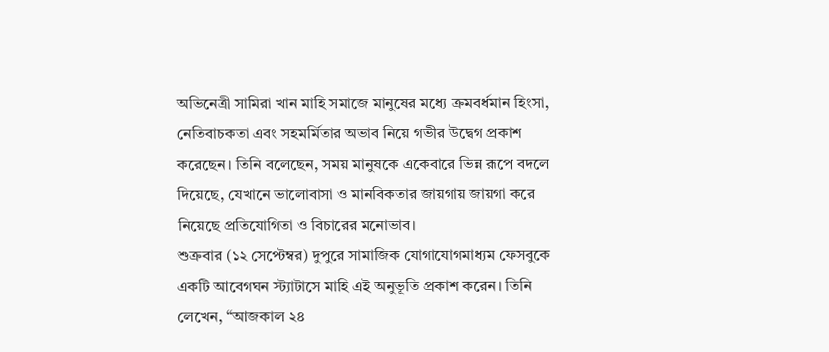অভিনেত্রী সামিরা খান মাহি সমাজে মানুষের মধ্যে ক্রমবর্ধমান হিংসা, নেতিবাচকতা এবং সহমর্মিতার অভাব নিয়ে গভীর উদ্বেগ প্রকাশ করেছেন। তিনি বলেছেন, সময় মানুষকে একেবারে ভিন্ন রূপে বদলে দিয়েছে, যেখানে ভালোবাসা ও মানবিকতার জায়গায় জায়গা করে নিয়েছে প্রতিযোগিতা ও বিচারের মনোভাব।
শুক্রবার (১২ সেপ্টেম্বর) দুপুরে সামাজিক যোগাযোগমাধ্যম ফেসবুকে একটি আবেগঘন স্ট্যাটাসে মাহি এই অনুভূতি প্রকাশ করেন। তিনি লেখেন, “আজকাল ২৪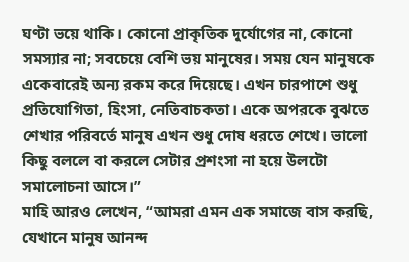ঘণ্টা ভয়ে থাকি। কোনো প্রাকৃতিক দুর্যোগের না, কোনো সমস্যার না; সবচেয়ে বেশি ভয় মানুষের। সময় যেন মানুষকে একেবারেই অন্য রকম করে দিয়েছে। এখন চারপাশে শুধু প্রতিযোগিতা, হিংসা, নেতিবাচকতা। একে অপরকে বুঝতে শেখার পরিবর্তে মানুষ এখন শুধু দোষ ধরতে শেখে। ভালো কিছু বললে বা করলে সেটার প্রশংসা না হয়ে উলটো সমালোচনা আসে।”
মাহি আরও লেখেন, “আমরা এমন এক সমাজে বাস করছি, যেখানে মানুষ আনন্দ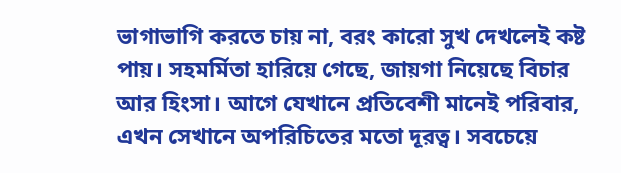ভাগাভাগি করতে চায় না, বরং কারো সুখ দেখলেই কষ্ট পায়। সহমর্মিতা হারিয়ে গেছে, জায়গা নিয়েছে বিচার আর হিংসা। আগে যেখানে প্রতিবেশী মানেই পরিবার, এখন সেখানে অপরিচিতের মতো দূরত্ব। সবচেয়ে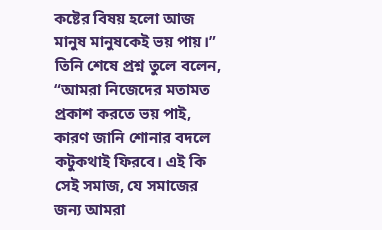কষ্টের বিষয় হলো আজ মানুষ মানুষকেই ভয় পায়।”
তিনি শেষে প্রশ্ন তুলে বলেন, “আমরা নিজেদের মতামত প্রকাশ করতে ভয় পাই, কারণ জানি শোনার বদলে কটুকথাই ফিরবে। এই কি সেই সমাজ, যে সমাজের জন্য আমরা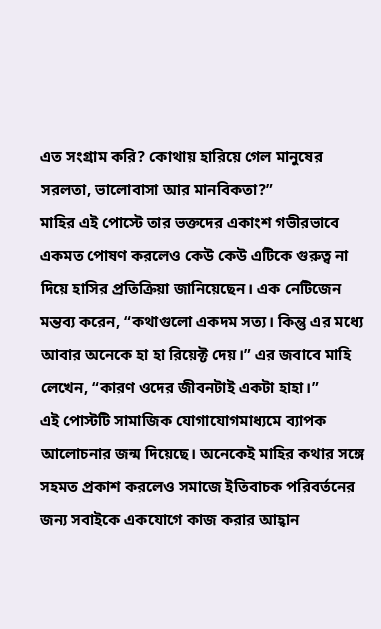এত সংগ্রাম করি? কোথায় হারিয়ে গেল মানুষের সরলতা, ভালোবাসা আর মানবিকতা?”
মাহির এই পোস্টে তার ভক্তদের একাংশ গভীরভাবে একমত পোষণ করলেও কেউ কেউ এটিকে গুরুত্ব না দিয়ে হাসির প্রতিক্রিয়া জানিয়েছেন। এক নেটিজেন মন্তব্য করেন, “কথাগুলো একদম সত্য। কিন্তু এর মধ্যে আবার অনেকে হা হা রিয়েক্ট দেয়।” এর জবাবে মাহি লেখেন, “কারণ ওদের জীবনটাই একটা হাহা।”
এই পোস্টটি সামাজিক যোগাযোগমাধ্যমে ব্যাপক আলোচনার জন্ম দিয়েছে। অনেকেই মাহির কথার সঙ্গে সহমত প্রকাশ করলেও সমাজে ইতিবাচক পরিবর্তনের জন্য সবাইকে একযোগে কাজ করার আহ্বান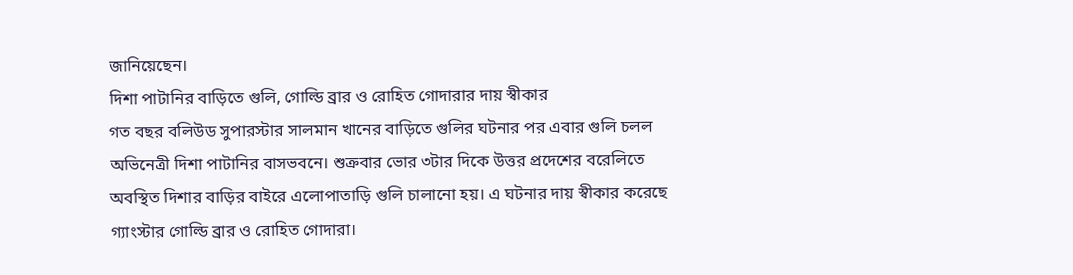জানিয়েছেন।
দিশা পাটানির বাড়িতে গুলি, গোল্ডি ব্রার ও রোহিত গোদারার দায় স্বীকার
গত বছর বলিউড সুপারস্টার সালমান খানের বাড়িতে গুলির ঘটনার পর এবার গুলি চলল অভিনেত্রী দিশা পাটানির বাসভবনে। শুক্রবার ভোর ৩টার দিকে উত্তর প্রদেশের বরেলিতে অবস্থিত দিশার বাড়ির বাইরে এলোপাতাড়ি গুলি চালানো হয়। এ ঘটনার দায় স্বীকার করেছে গ্যাংস্টার গোল্ডি ব্রার ও রোহিত গোদারা।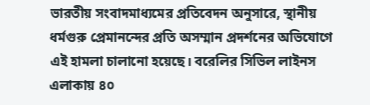ভারতীয় সংবাদমাধ্যমের প্রতিবেদন অনুসারে, স্থানীয় ধর্মগুরু প্রেমানন্দের প্রতি অসম্মান প্রদর্শনের অভিযোগে এই হামলা চালানো হয়েছে। বরেলির সিভিল লাইনস এলাকায় ৪০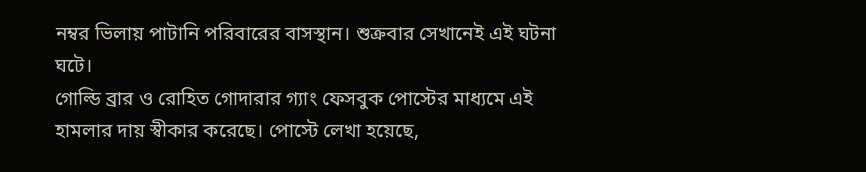নম্বর ভিলায় পাটানি পরিবারের বাসস্থান। শুক্রবার সেখানেই এই ঘটনা ঘটে।
গোল্ডি ব্রার ও রোহিত গোদারার গ্যাং ফেসবুক পোস্টের মাধ্যমে এই হামলার দায় স্বীকার করেছে। পোস্টে লেখা হয়েছে,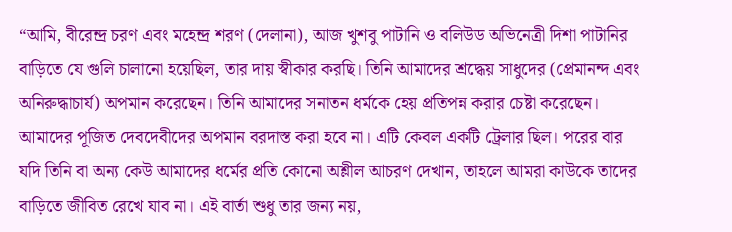“আমি, বীরেন্দ্র চরণ এবং মহেন্দ্র শরণ (দেলানা), আজ খুশবু পাটানি ও বলিউড অভিনেত্রী দিশা পাটানির বাড়িতে যে গুলি চালানো হয়েছিল, তার দায় স্বীকার করছি। তিনি আমাদের শ্রদ্ধেয় সাধুদের (প্রেমানন্দ এবং অনিরুদ্ধাচার্য) অপমান করেছেন। তিনি আমাদের সনাতন ধর্মকে হেয় প্রতিপন্ন করার চেষ্টা করেছেন। আমাদের পূজিত দেবদেবীদের অপমান বরদাস্ত করা হবে না। এটি কেবল একটি ট্রেলার ছিল। পরের বার যদি তিনি বা অন্য কেউ আমাদের ধর্মের প্রতি কোনো অশ্লীল আচরণ দেখান, তাহলে আমরা কাউকে তাদের বাড়িতে জীবিত রেখে যাব না। এই বার্তা শুধু তার জন্য নয়,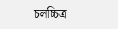চলচ্চিত্র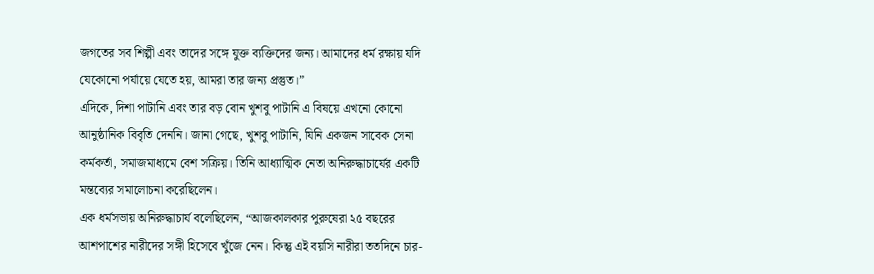জগতের সব শিল্পী এবং তাদের সঙ্গে যুক্ত ব্যক্তিদের জন্য। আমাদের ধর্ম রক্ষায় যদি যেকোনো পর্যায়ে যেতে হয়, আমরা তার জন্য প্রস্তুত।”
এদিকে, দিশা পাটানি এবং তার বড় বোন খুশবু পাটানি এ বিষয়ে এখনো কোনো আনুষ্ঠানিক বিবৃতি দেননি। জানা গেছে, খুশবু পাটানি, যিনি একজন সাবেক সেনা কর্মকর্তা, সমাজমাধ্যমে বেশ সক্রিয়। তিনি আধ্যাত্মিক নেতা অনিরুদ্ধাচার্যের একটি মন্তব্যের সমালোচনা করেছিলেন।
এক ধর্মসভায় অনিরুদ্ধাচার্য বলেছিলেন, “আজকালকার পুরুষেরা ২৫ বছরের আশপাশের নারীদের সঙ্গী হিসেবে খুঁজে নেন। কিন্তু এই বয়সি নারীরা ততদিনে চার-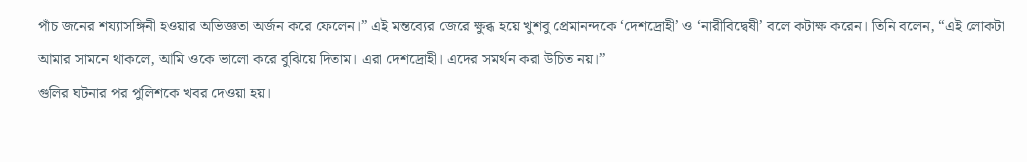পাঁচ জনের শয্যাসঙ্গিনী হওয়ার অভিজ্ঞতা অর্জন করে ফেলেন।” এই মন্তব্যের জেরে ক্ষুব্ধ হয়ে খুশবু প্রেমানন্দকে ‘দেশদ্রোহী’ ও ‘নারীবিদ্বেষী’ বলে কটাক্ষ করেন। তিনি বলেন, “এই লোকটা আমার সামনে থাকলে, আমি ওকে ভালো করে বুঝিয়ে দিতাম। এরা দেশদ্রোহী। এদের সমর্থন করা উচিত নয়।”
গুলির ঘটনার পর পুলিশকে খবর দেওয়া হয়।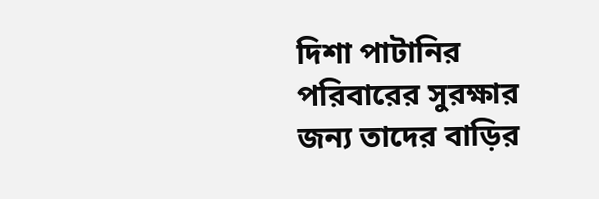দিশা পাটানির পরিবারের সুরক্ষার জন্য তাদের বাড়ির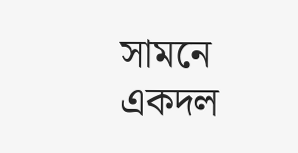সামনে একদল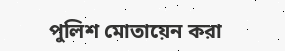পুলিশ মোতায়েন করা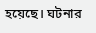হয়েছে। ঘটনার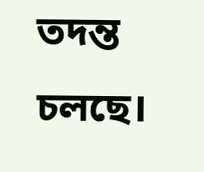তদন্ত চলছে।